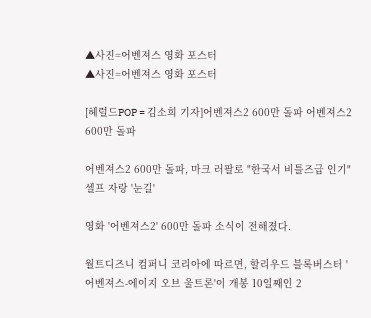▲사진=어벤져스 영화 포스터
▲사진=어벤져스 영화 포스터

[헤럴드POP = 김소희 기자]어벤져스2 600만 돌파 어벤져스2 600만 돌파

어벤져스2 600만 돌파, 마크 러팔로 "한국서 비틀즈급 인기" 셀프 자랑 '눈길'

영화 '어벤져스2' 600만 돌파 소식이 전해졌다.

월트디즈니 컴퍼니 코리아에 따르면, 할리우드 블록버스터 '어벤져스-에이지 오브 울트론'이 개봉 10일째인 2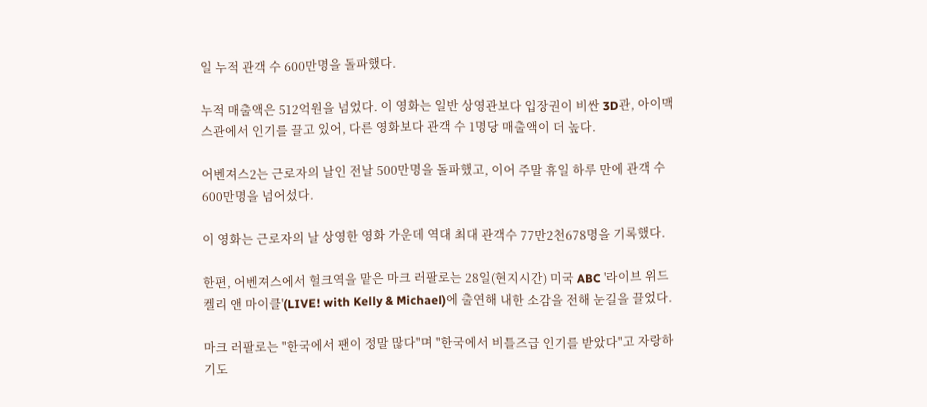일 누적 관객 수 600만명을 돌파했다.

누적 매출액은 512억원을 넘었다. 이 영화는 일반 상영관보다 입장권이 비싼 3D관, 아이맥스관에서 인기를 끌고 있어, 다른 영화보다 관객 수 1명당 매출액이 더 높다.

어벤져스2는 근로자의 날인 전날 500만명을 돌파했고, 이어 주말 휴일 하루 만에 관객 수 600만명을 넘어섰다.

이 영화는 근로자의 날 상영한 영화 가운데 역대 최대 관객수 77만2천678명을 기록했다.

한편, 어벤져스에서 헐크역을 맡은 마크 러팔로는 28일(현지시간) 미국 ABC '라이브 위드 켈리 앤 마이클'(LIVE! with Kelly & Michael)에 출연해 내한 소감을 전해 눈길을 끌었다.

마크 러팔로는 "한국에서 팬이 정말 많다"며 "한국에서 비틀즈급 인기를 받았다"고 자랑하기도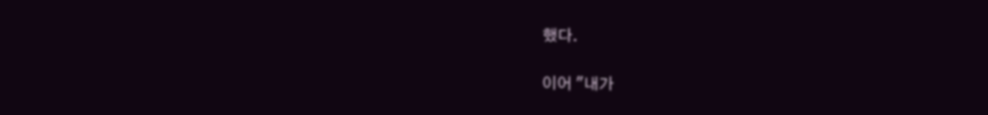했다.

이어 "내가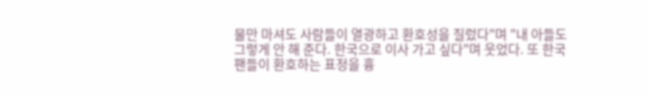물만 마셔도 사람들이 열광하고 환호성을 질렀다"며 "내 아들도 그렇게 안 해 준다. 한국으로 이사 가고 싶다"며 웃었다. 또 한국 팬들이 환호하는 표정을 흉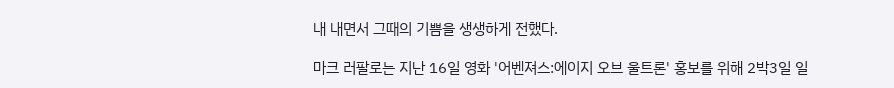내 내면서 그때의 기쁨을 생생하게 전했다.

마크 러팔로는 지난 16일 영화 '어벤져스:에이지 오브 울트론' 홍보를 위해 2박3일 일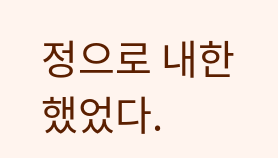정으로 내한했었다.